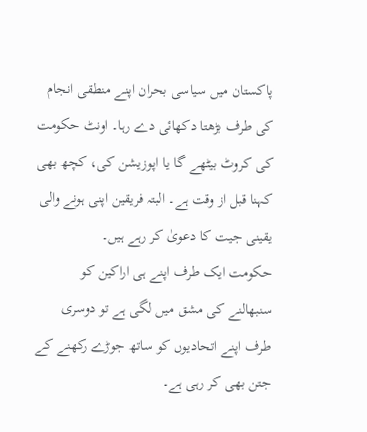پاکستان میں سیاسی بحران اپنے منطقی انجام کی طرف بڑھتا دکھائی دے رہا۔ اونٹ حکومت کی کروٹ بیٹھے گا یا اپوزیشن کی، کچھ بھی کہنا قبل از وقت ہے۔ البتہ فریقین اپنی ہونے والی یقینی جیت کا دعویٰ کر رہے ہیں۔
حکومت ایک طرف اپنے ہی اراکین کو سنبھالنے کی مشق میں لگی ہے تو دوسری طرف اپنے اتحادیوں کو ساتھ جوڑے رکھنے کے جتن بھی کر رہی ہے۔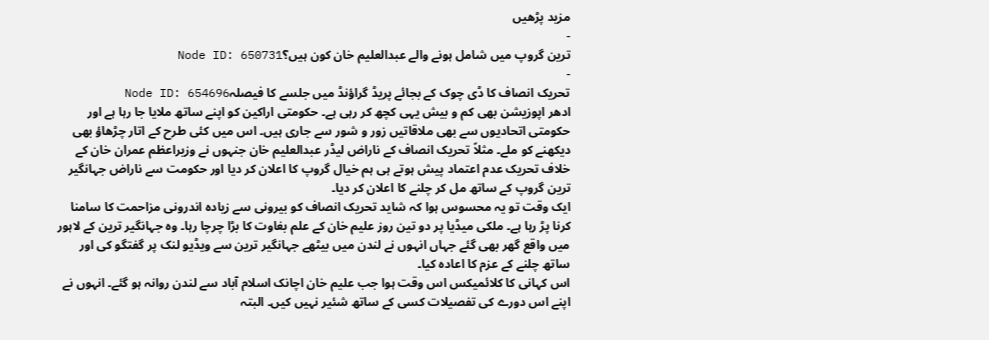مزید پڑھیں
-
ترین گروپ میں شامل ہونے والے عبدالعلیم خان کون ہیں؟Node ID: 650731
-
تحریک انصاف کا ڈی چوک کے بجائے پریڈ گراؤنڈ میں جلسے کا فیصلہNode ID: 654696
ادھر اپوزیشن بھی کم و بیش یہی کچھ کر رہی ہے۔ حکومتی اراکین کو اپنے ساتھ ملایا جا رہا ہے اور حکومتی اتحادیوں سے بھی ملاقاتیں زور و شور سے جاری ہیں۔ اس میں کئی طرح کے اتار چڑھاؤ بھی دیکھنے کو ملے۔ مثلاً تحریک انصاف کے ناراض لیڈر عبدالعلیم خان جنہوں نے وزیراعظم عمران خان کے خلاف تحریک عدم اعتماد پیش ہوتے ہی ہم خیال گروپ کا اعلان کر دیا اور حکومت سے ناراض جہانگیر ترین گروپ کے ساتھ مل کر چلنے کا اعلان کر دیا۔
ایک وقت تو یہ محسوس ہوا کہ شاید تحریک انصاف کو بیرونی سے زیادہ اندرونی مزاحمت کا سامنا کرنا پڑ رہا ہے۔ ملکی میڈیا پر دو تین روز علیم خان کے علم بغاوت کا بڑا چرچا رہا۔ وہ جہانگیر ترین کے لاہور میں واقع گھر بھی گئے جہاں انہوں نے لندن میں بیٹھے جہانگیر ترین سے ویڈیو لنک پر گفتگو کی اور ساتھ چلنے کے عزم کا اعادہ کیا۔
اس کہانی کا کلائمیکس اس وقت ہوا جب علیم خان اچانک اسلام آباد سے لندن روانہ ہو گئے۔ انہوں نے اپنے اس دورے کی تفصیلات کسی کے ساتھ شئیر نہیں کیں۔ البتہ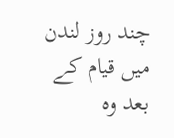چند روز لندن میں قیام کے بعد وہ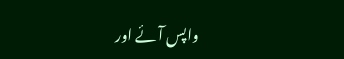واپس آئے اور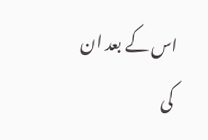اس کے بعد ان کی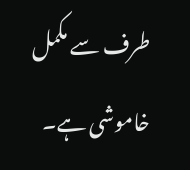طرف سے مکمل خاموشی ہے۔